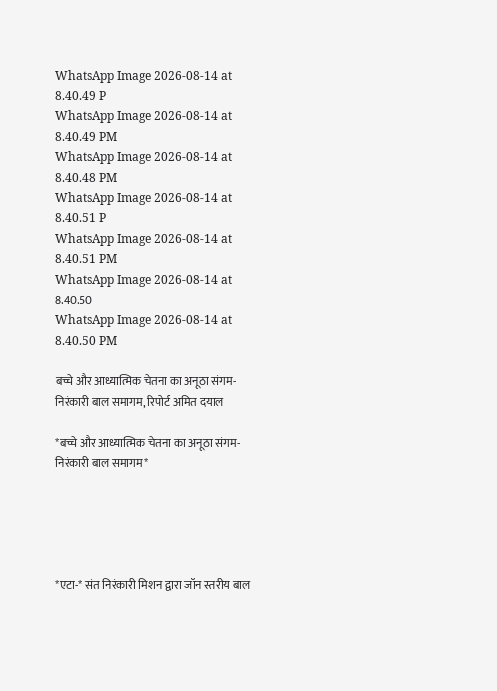WhatsApp Image 2026-08-14 at 8.40.49 P
WhatsApp Image 2026-08-14 at 8.40.49 PM
WhatsApp Image 2026-08-14 at 8.40.48 PM
WhatsApp Image 2026-08-14 at 8.40.51 P
WhatsApp Image 2026-08-14 at 8.40.51 PM
WhatsApp Image 2026-08-14 at 8.40.50
WhatsApp Image 2026-08-14 at 8.40.50 PM

बच्चे और आध्यात्मिक चेतना का अनूठा संगम- निरंकारी बाल समागम, रिपोर्ट अमित दयाल

*बच्चे और आध्यात्मिक चेतना का अनूठा संगम- निरंकारी बाल समागम*





*एटा-* संत निरंकारी मिशन द्वारा जॉन स्तरीय बाल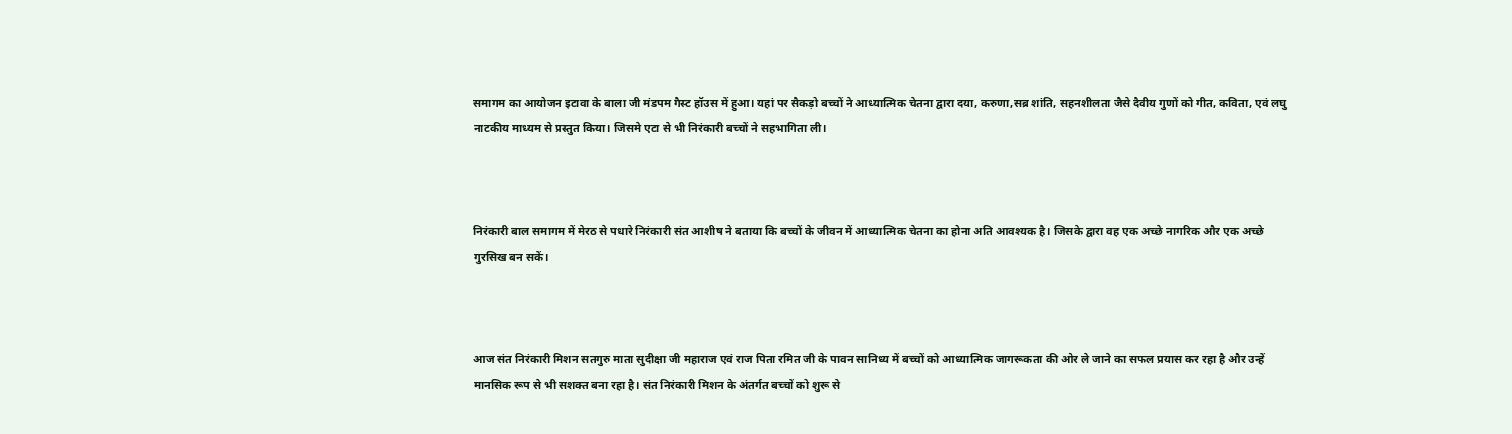समागम का आयोजन इटावा के बाला जी मंडपम गैस्ट हॉउस में हुआ। यहां पर सैकड़ो बच्चों ने आध्यात्मिक चेतना द्वारा दया, करुणा,सब्र शांति, सहनशीलता जैसे दैवीय गुणों को गीत, कविता, एवं लघु नाटकीय माध्यम से प्रस्तुत किया। जिसमे एटा से भी निरंकारी बच्चों ने सहभागिता ली।



निरंकारी बाल समागम में मेरठ से पधारे निरंकारी संत आशीष ने बताया कि बच्चों के जीवन में आध्यात्मिक चेतना का होना अति आवश्यक है। जिसके द्वारा वह एक अच्छे नागरिक और एक अच्छे गुरसिख बन सकें।



आज संत निरंकारी मिशन सतगुरु माता सुदीक्षा जी महाराज एवं राज पिता रमित जी के पावन सानिध्य में बच्चों को आध्यात्मिक जागरूकता की ओर ले जाने का सफल प्रयास कर रहा है और उन्हें मानसिक रूप से भी सशक्त बना रहा है। संत निरंकारी मिशन के अंतर्गत बच्चों को शुरू से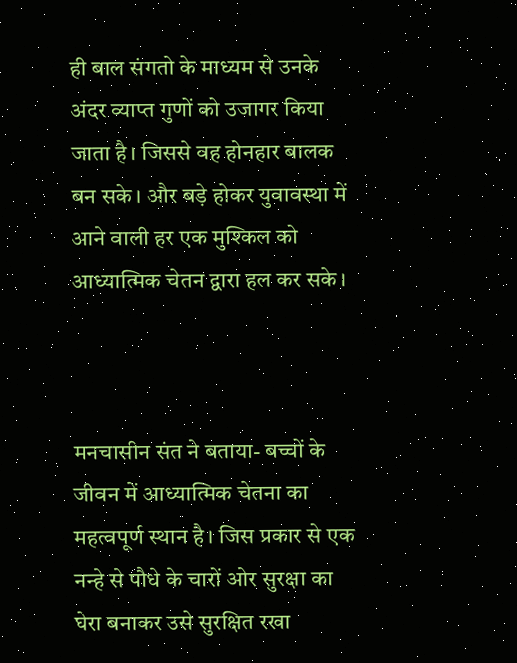ही बाल संगतो के माध्यम से उनके अंदर व्याप्त गुणों को उजागर किया जाता है। जिससे वह होनहार बालक बन सके। और बड़े होकर युवावस्था में आने वाली हर एक मुश्किल को आध्यात्मिक चेतन द्वारा हल कर सके।



मनचासीन संत ने बताया- बच्चों के जीवन में आध्यात्मिक चेतना का महत्वपूर्ण स्थान है। जिस प्रकार से एक नन्हे से पौधे के चारों ओर सुरक्षा का घेरा बनाकर उसे सुरक्षित रखा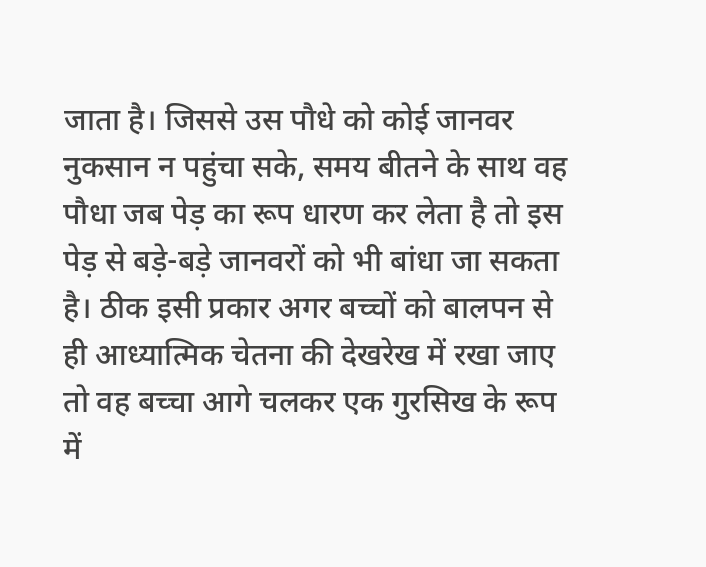जाता है। जिससे उस पौधे को कोई जानवर नुकसान न पहुंचा सके, समय बीतने के साथ वह पौधा जब पेड़ का रूप धारण कर लेता है तो इस पेड़ से बड़े-बड़े जानवरों को भी बांधा जा सकता है। ठीक इसी प्रकार अगर बच्चों को बालपन से ही आध्यात्मिक चेतना की देखरेख में रखा जाए तो वह बच्चा आगे चलकर एक गुरसिख के रूप में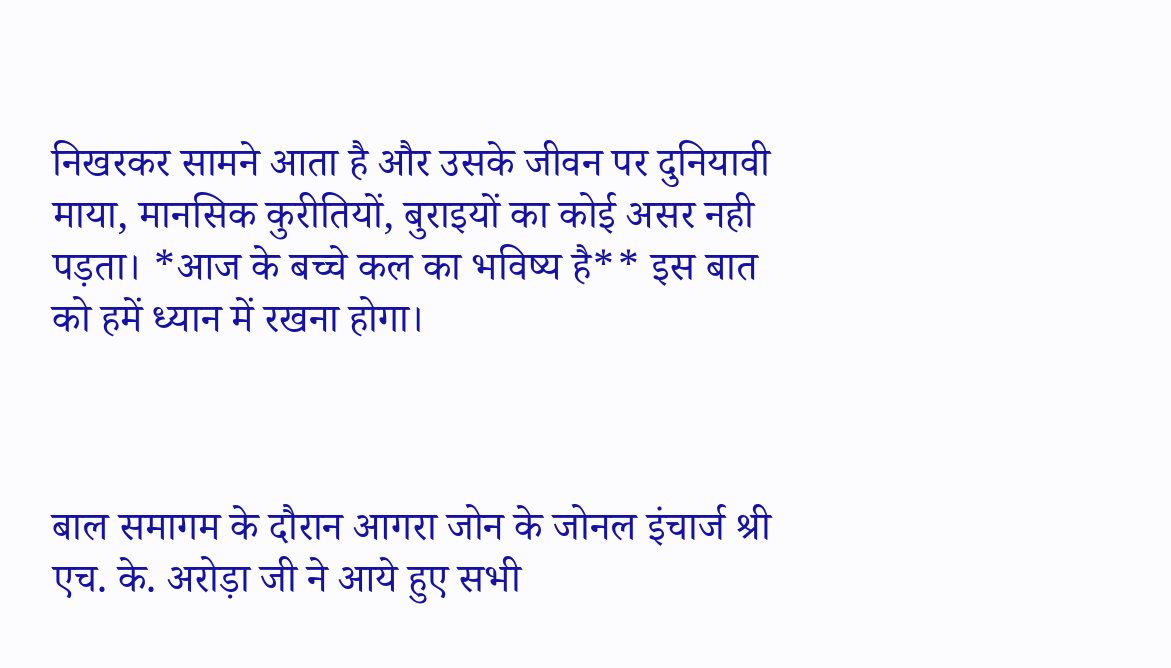निखरकर सामने आता है और उसके जीवन पर दुनियावी माया, मानसिक कुरीतियों, बुराइयों का कोई असर नही पड़ता। *आज के बच्चे कल का भविष्य है** इस बात को हमें ध्यान में रखना होगा।



बाल समागम के दौरान आगरा जोन के जोनल इंचार्ज श्री एच. के. अरोड़ा जी ने आये हुए सभी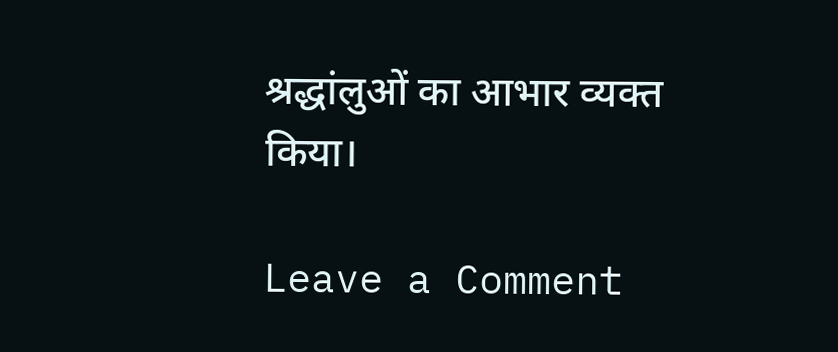श्रद्धांलुओं का आभार व्यक्त किया।

Leave a Comment